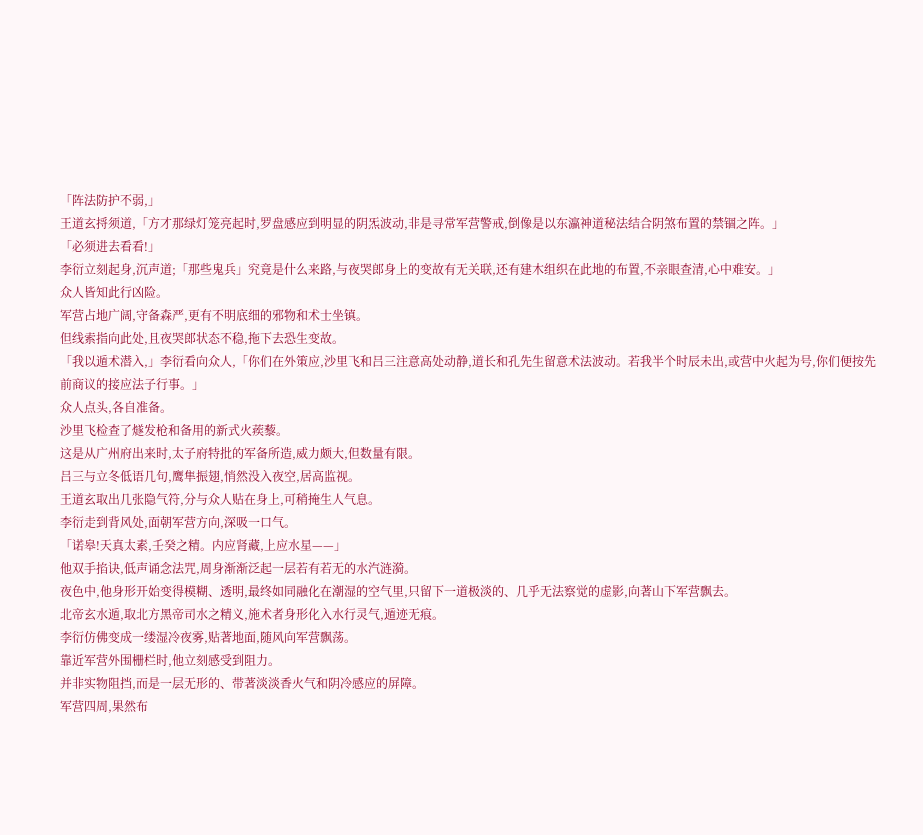「阵法防护不弱,」
王道玄捋须道,「方才那绿灯笼亮起时,罗盘感应到明显的阴炁波动,非是寻常军营警戒,倒像是以东瀛神道秘法结合阴煞布置的禁锢之阵。」
「必须进去看看!」
李衍立刻起身,沉声道;「那些鬼兵」究竟是什么来路,与夜哭郎身上的变故有无关联,还有建木组织在此地的布置,不亲眼查清,心中难安。」
众人皆知此行凶险。
军营占地广阔,守备森严,更有不明底细的邪物和术士坐镇。
但线索指向此处,且夜哭郎状态不稳,拖下去恐生变故。
「我以遁术潜入,」李衍看向众人,「你们在外策应,沙里飞和吕三注意高处动静,道长和孔先生留意术法波动。若我半个时辰未出,或营中火起为号,你们便按先前商议的接应法子行事。」
众人点头,各自准备。
沙里飞检查了燧发枪和备用的新式火蒺藜。
这是从广州府出来时,太子府特批的军备所造,威力颇大,但数量有限。
吕三与立冬低语几句,鹰隼振翅,悄然没入夜空,居高监视。
王道玄取出几张隐气符,分与众人贴在身上,可稍掩生人气息。
李衍走到背风处,面朝军营方向,深吸一口气。
「诺皋!天真太素,壬癸之精。内应肾藏,上应水星——」
他双手掐诀,低声诵念法咒,周身渐渐泛起一层若有若无的水汽涟漪。
夜色中,他身形开始变得模糊、透明,最终如同融化在潮湿的空气里,只留下一道极淡的、几乎无法察觉的虚影,向著山下军营飘去。
北帝玄水遁,取北方黑帝司水之精义,施术者身形化入水行灵气,遁迹无痕。
李衍仿佛变成一缕湿冷夜雾,贴著地面,随风向军营飘荡。
靠近军营外围栅栏时,他立刻感受到阻力。
并非实物阻挡,而是一层无形的、带著淡淡香火气和阴冷感应的屏障。
军营四周,果然布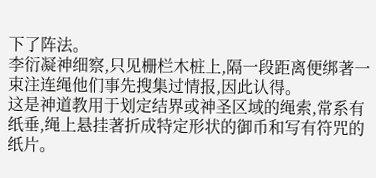下了阵法。
李衍凝神细察,只见栅栏木桩上,隔一段距离便绑著一束注连绳他们事先搜集过情报,因此认得。
这是神道教用于划定结界或神圣区域的绳索,常系有纸垂,绳上悬挂著折成特定形状的御币和写有符咒的纸片。